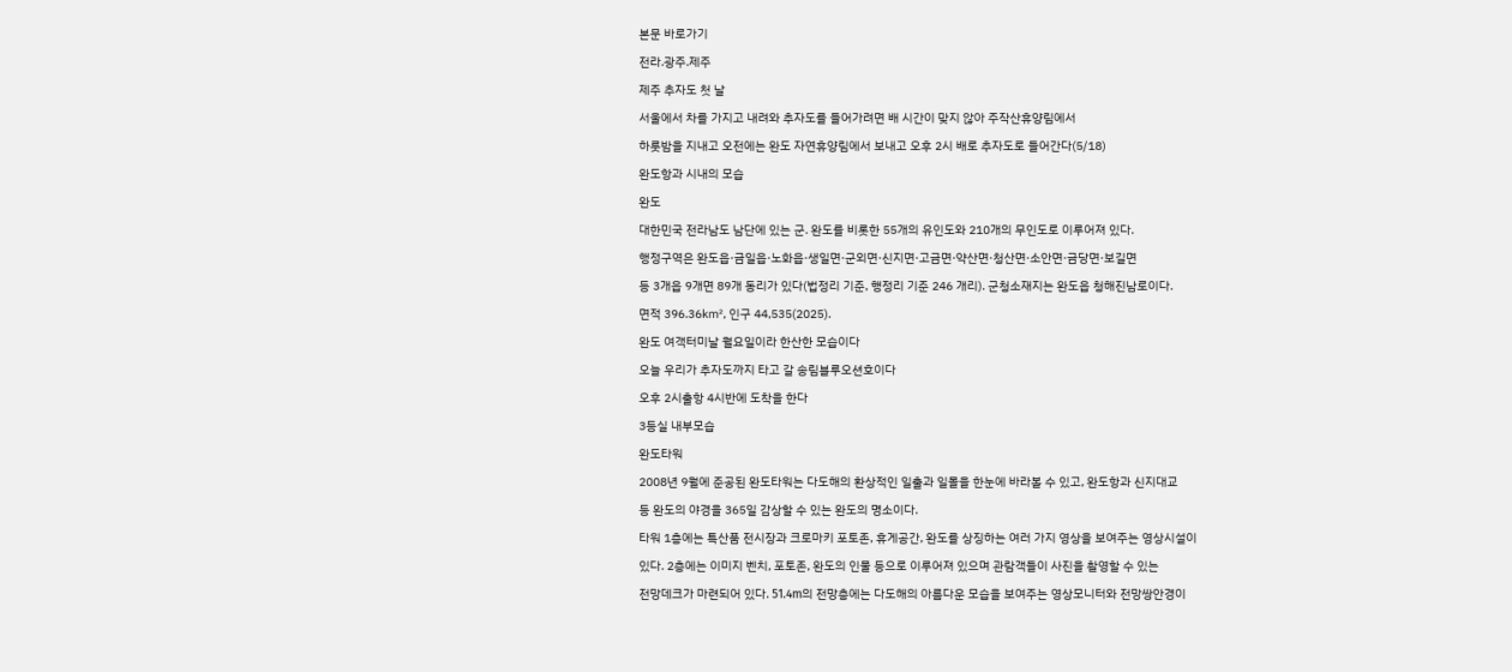본문 바로가기

전라.광주.제주

제주 추자도 첫 날

서울에서 차를 가지고 내려와 추자도를 들어가려면 배 시간이 맞지 않아 주작산휴양림에서

하룻밤을 지내고 오전에는 완도 자연휴양림에서 보내고 오후 2시 배로 추자도로 들어간다(5/18)

완도항과 시내의 모습

완도

대한민국 전라남도 남단에 있는 군. 완도를 비롯한 55개의 유인도와 210개의 무인도로 이루어져 있다.

행정구역은 완도읍·금일읍·노화읍·생일면·군외면·신지면·고금면·약산면·청산면·소안면·금당면·보길면

등 3개읍 9개면 89개 동리가 있다(법정리 기준, 행정리 기준 246 개리). 군청소재지는 완도읍 청해진남로이다.

면적 396.36㎢, 인구 44,535(2025).

완도 여객터미날 월요일이라 한산한 모습이다

오늘 우리가 추자도까지 타고 갈 송림블루오션호이다

오후 2시출항 4시반에 도착을 한다

3등실 내부모습

완도타워

2008년 9월에 준공된 완도타워는 다도해의 환상적인 일출과 일몰을 한눈에 바라볼 수 있고, 완도항과 신지대교

등 완도의 야경을 365일 감상할 수 있는 완도의 명소이다.

타워 1층에는 특산품 전시장과 크로마키 포토존, 휴게공간, 완도를 상징하는 여러 가지 영상을 보여주는 영상시설이

있다. 2층에는 이미지 벤치, 포토존, 완도의 인물 등으로 이루어져 있으며 관람객들이 사진을 촬영할 수 있는

전망데크가 마련되어 있다. 51.4m의 전망층에는 다도해의 아름다운 모습을 보여주는 영상모니터와 전망쌍안경이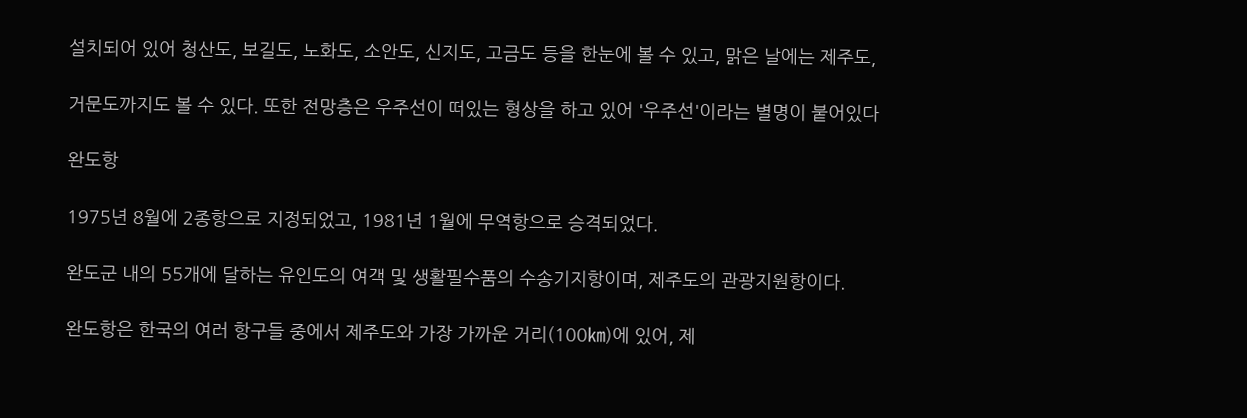설치되어 있어 청산도, 보길도, 노화도, 소안도, 신지도, 고금도 등을 한눈에 볼 수 있고, 맑은 날에는 제주도,

거문도까지도 볼 수 있다. 또한 전망층은 우주선이 떠있는 형상을 하고 있어 '우주선'이라는 별명이 붙어있다

완도항

1975년 8월에 2종항으로 지정되었고, 1981년 1월에 무역항으로 승격되었다.

완도군 내의 55개에 달하는 유인도의 여객 및 생활필수품의 수송기지항이며, 제주도의 관광지원항이다.

완도항은 한국의 여러 항구들 중에서 제주도와 가장 가까운 거리(100㎞)에 있어, 제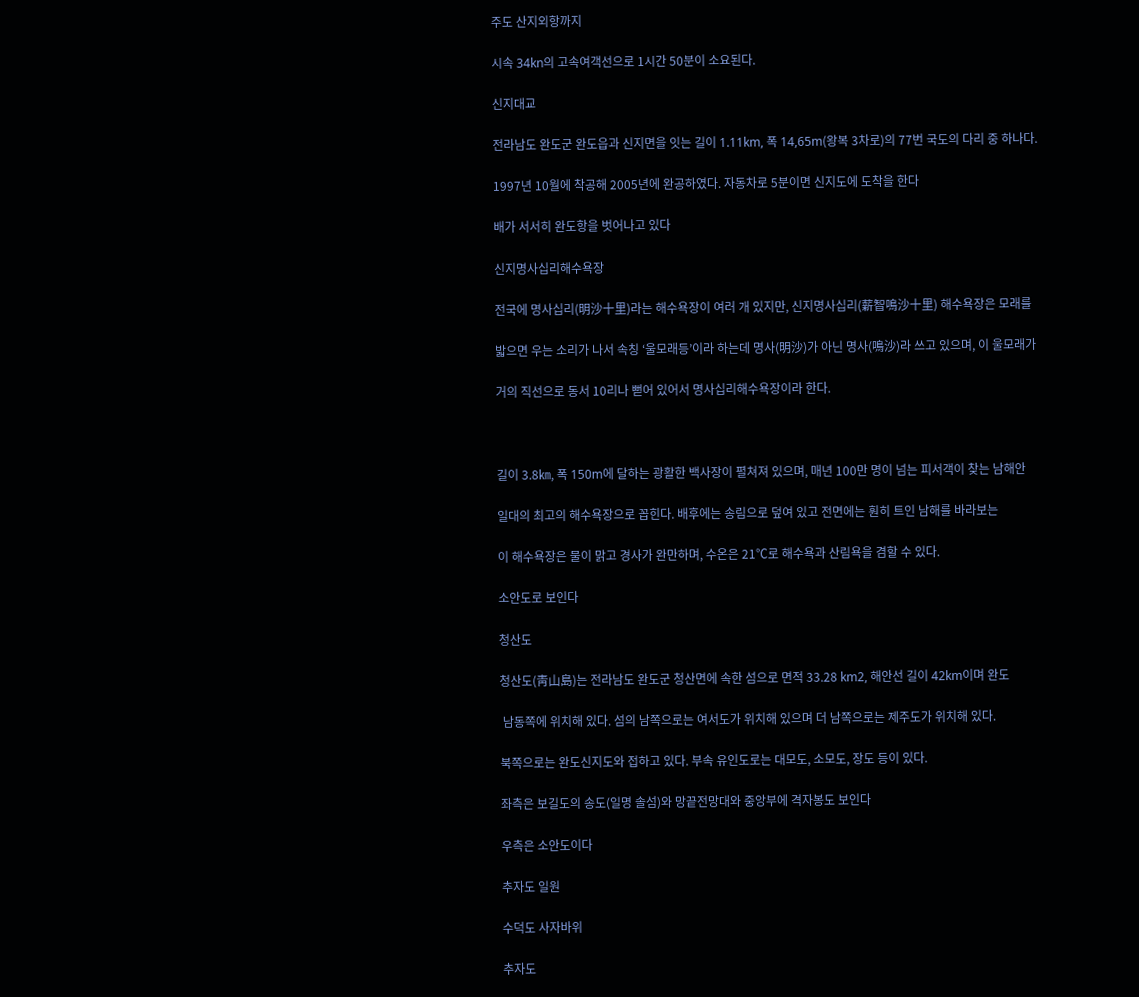주도 산지외항까지

시속 34kn의 고속여객선으로 1시간 50분이 소요된다.

신지대교

전라남도 완도군 완도읍과 신지면을 잇는 길이 1.11km, 폭 14,65m(왕복 3차로)의 77번 국도의 다리 중 하나다.

1997년 10월에 착공해 2005년에 완공하였다. 자동차로 5분이면 신지도에 도착을 한다

배가 서서히 완도항을 벗어나고 있다

신지명사십리해수욕장

전국에 명사십리(明沙十里)라는 해수욕장이 여러 개 있지만, 신지명사십리(薪智鳴沙十里) 해수욕장은 모래를

밟으면 우는 소리가 나서 속칭 ‘울모래등’이라 하는데 명사(明沙)가 아닌 명사(鳴沙)라 쓰고 있으며, 이 울모래가

거의 직선으로 동서 10리나 뻗어 있어서 명사십리해수욕장이라 한다.



길이 3.8㎞, 폭 150m에 달하는 광활한 백사장이 펼쳐져 있으며, 매년 100만 명이 넘는 피서객이 찾는 남해안

일대의 최고의 해수욕장으로 꼽힌다. 배후에는 송림으로 덮여 있고 전면에는 훤히 트인 남해를 바라보는

이 해수욕장은 물이 맑고 경사가 완만하며, 수온은 21℃로 해수욕과 산림욕을 겸할 수 있다.

소안도로 보인다

청산도

청산도(靑山島)는 전라남도 완도군 청산면에 속한 섬으로 면적 33.28 km2, 해안선 길이 42km이며 완도

 남동쪽에 위치해 있다. 섬의 남쪽으로는 여서도가 위치해 있으며 더 남쪽으로는 제주도가 위치해 있다.

북쪽으로는 완도신지도와 접하고 있다. 부속 유인도로는 대모도, 소모도, 장도 등이 있다.

좌측은 보길도의 송도(일명 솔섬)와 망끝전망대와 중앙부에 격자봉도 보인다

우측은 소안도이다

추자도 일원

수덕도 사자바위

추자도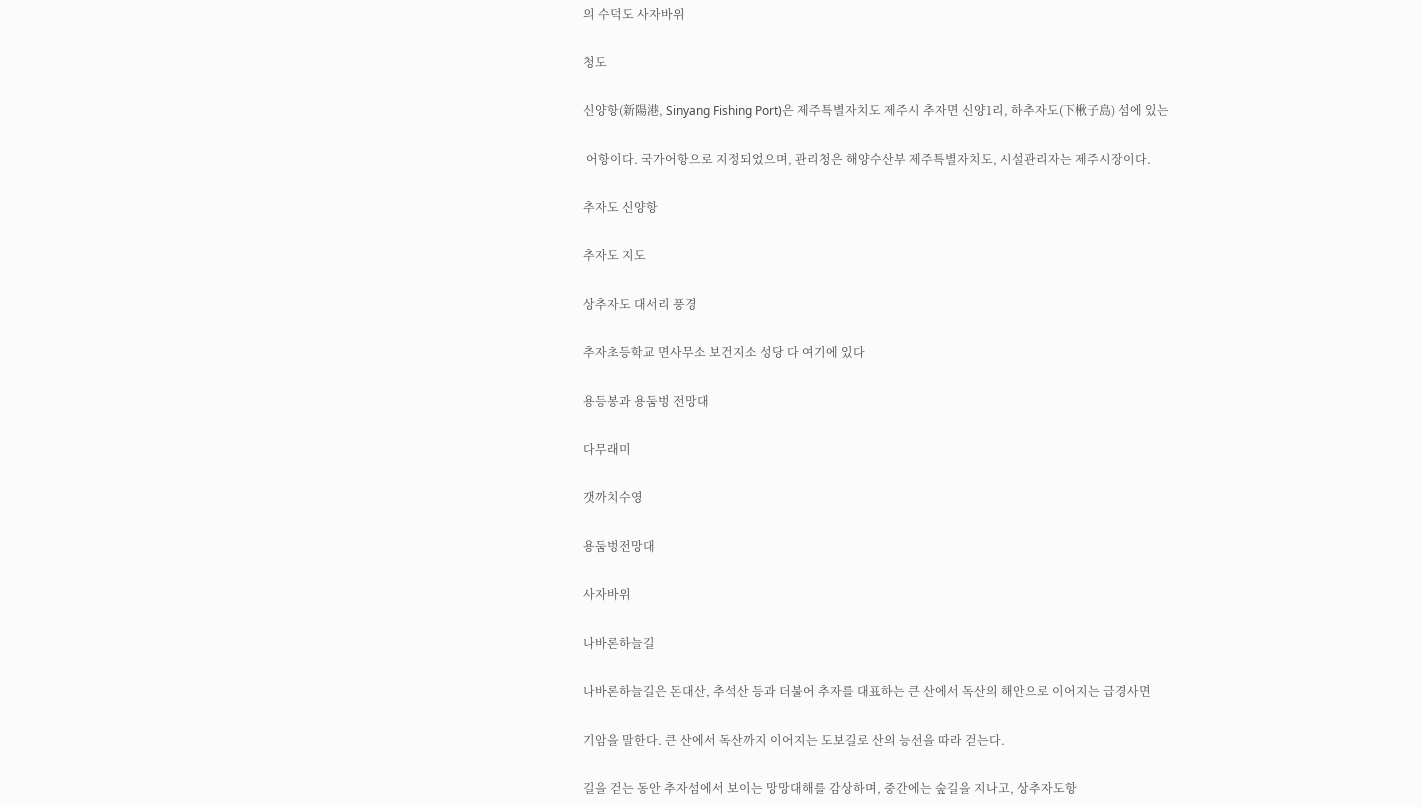의 수덕도 사자바위

청도

신양항(新陽港, Sinyang Fishing Port)은 제주특별자치도 제주시 추자면 신양1리, 하추자도(下楸子島) 섬에 있는

 어항이다. 국가어항으로 지정되었으며, 관리청은 해양수산부 제주특별자치도, 시설관리자는 제주시장이다.

추자도 신양항

추자도 지도

상추자도 대서리 풍경

추자초등학교 면사무소 보건지소 성당 다 여기에 있다

용등봉과 용둠벙 전망대

다무래미

갯까치수영

용둠벙전망대

사자바위

나바론하늘길

나바론하늘길은 돈대산, 추석산 등과 더불어 추자를 대표하는 큰 산에서 독산의 해안으로 이어지는 급경사면

기암을 말한다. 큰 산에서 독산까지 이어지는 도보길로 산의 능선을 따라 걷는다.

길을 걷는 동안 추자섬에서 보이는 망망대해를 감상하며, 중간에는 숲길을 지나고, 상추자도항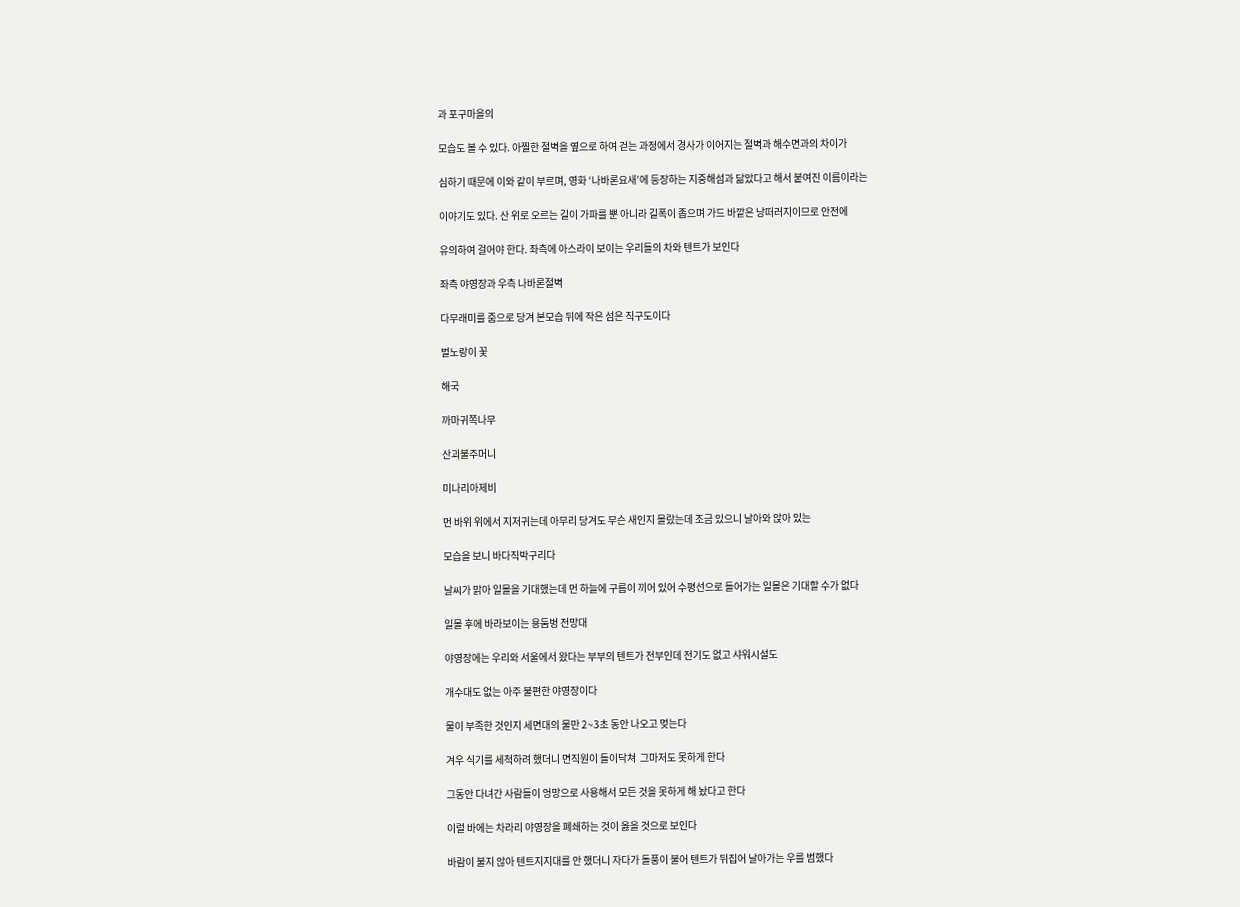과 포구마을의

모습도 볼 수 있다. 아찔한 절벽을 옆으로 하여 걷는 과정에서 경사가 이어지는 절벽과 해수면과의 차이가

심하기 때문에 이와 같이 부르며, 영화 ‘나바론요새’에 등장하는 지중해섬과 닮았다고 해서 붙여진 이름이라는

이야기도 있다. 산 위로 오르는 길이 가파를 뿐 아니라 길폭이 좁으며 가드 바깥은 낭떠러지이므로 안전에

유의하여 걸어야 한다. 좌측에 아스라이 보이는 우리들의 차와 텐트가 보인다

좌측 야영장과 우측 나바론절벽

다무래미를 줌으로 당겨 본모습 뒤에 작은 섬은 직구도이다

벌노랑이 꽃

해국

까마귀쪽나무

산괴불주머니

미나리아제비

먼 바위 위에서 지저귀는데 아무리 당겨도 무슨 새인지 몰랐는데 조금 있으니 날아와 앉아 있는

모습을 보니 바다직박구리다

날씨가 맑아 일몰을 기대했는데 먼 하늘에 구름이 끼어 있어 수평선으로 들어가는 일몰은 기대할 수가 없다

일몰 후에 바라보이는 용둠벙 전망대

야영장에는 우리와 서울에서 왔다는 부부의 텐트가 전부인데 전기도 없고 샤워시설도

개수대도 없는 아주 불편한 야영장이다

물이 부족한 것인지 세면대의 물만 2~3초 동안 나오고 멎는다

겨우 식기를 세척하려 했더니 면직원이 들이닥쳐  그마저도 못하게 한다

그동안 다녀간 사람들이 엉망으로 사용해서 모든 것을 못하게 해 놨다고 한다

이럴 바에는 차라리 야영장을 폐쇄하는 것이 옳을 것으로 보인다

바람이 불지 않아 텐트지지대를 안 했더니 자다가 돌풍이 불어 텐트가 뒤집어 날아가는 우를 범했다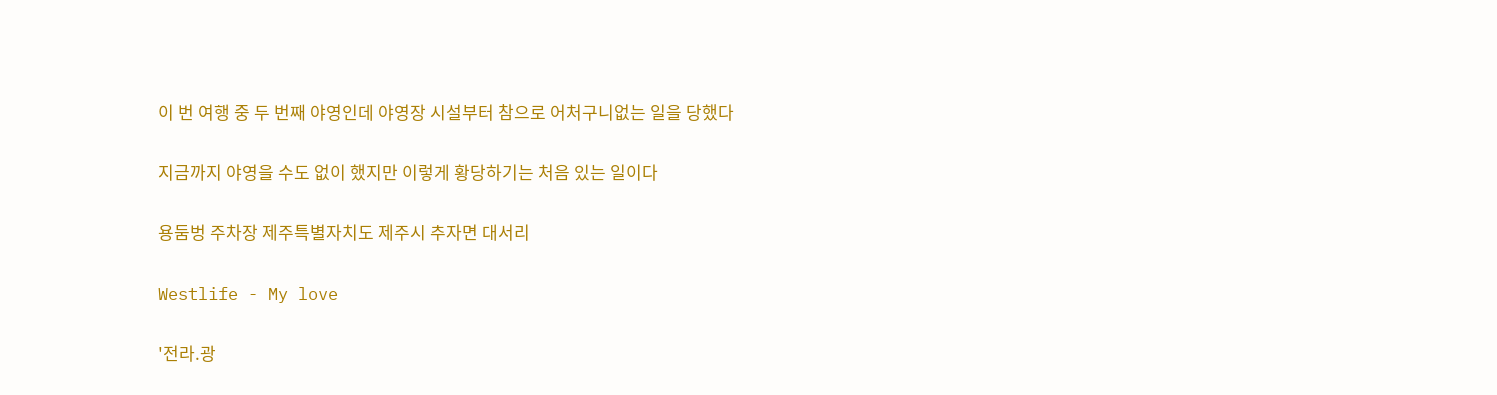이 번 여행 중 두 번째 야영인데 야영장 시설부터 참으로 어처구니없는 일을 당했다

지금까지 야영을 수도 없이 했지만 이렇게 황당하기는 처음 있는 일이다

용둠벙 주차장 제주특별자치도 제주시 추자면 대서리

Westlife - My love

'전라.광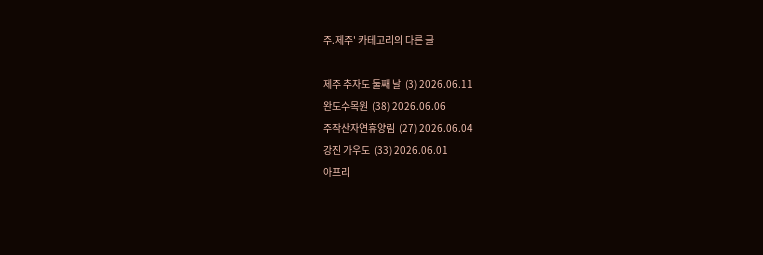주.제주' 카테고리의 다른 글

제주 추자도 둘째 날  (3) 2026.06.11
완도수목원  (38) 2026.06.06
주작산자연휴양림  (27) 2026.06.04
강진 가우도  (33) 2026.06.01
아프리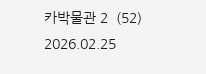카박물관 2  (52) 2026.02.25